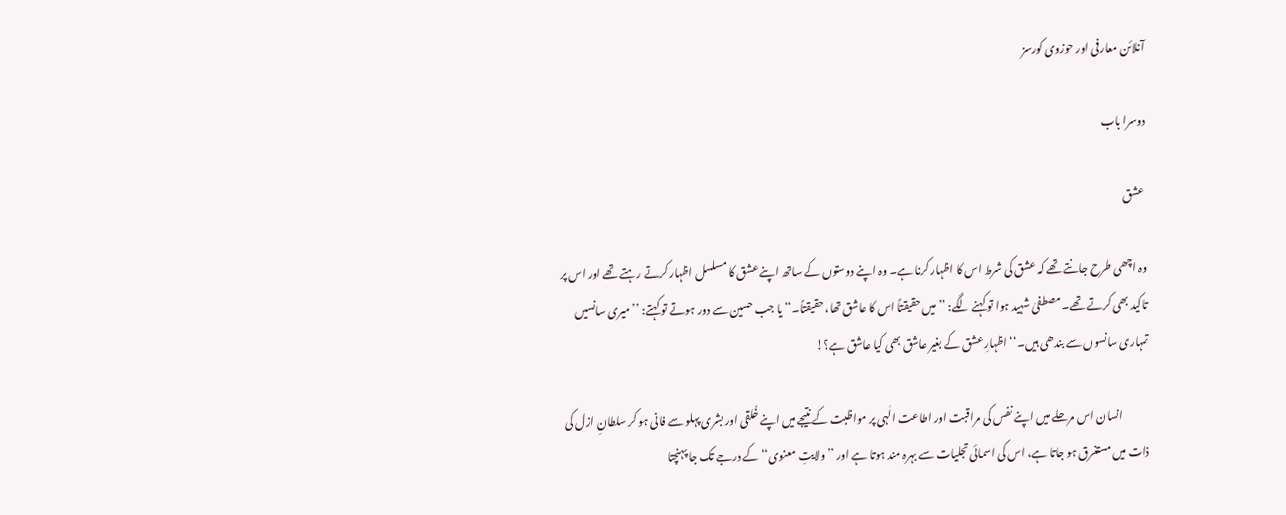آنلائن معارفی اور حوزوی کورسز

دوسرا باب

 عشق

وہ اچھی طرح جانتے تھے کہ عشق کی شرط اس کا اظہار کرنا ہے۔ وہ اپنے دوستوں کے ساتھ اپنے عشق کا مسلسل اظہار کرتے رہتے تھے اور اس پر تاکید بھی کرتے تھے۔ مصطفیٰ شہید ہوا تو کہنے لگے: ’’میں حقیقتاً اس کا عاشق تھا، حقیقتاً۔‘‘ یا جب حسین سے دور ہوتے تو کہتے: ’’میری سانسیں تمہاری سانسوں سے بندھی ہیں۔‘‘ اظہارِ عشق کے بغیر عاشق بھی کیا عاشق ہے؟!

            انسان اس مرحلے میں اپنے نفس کی مراقبت اور اطاعت الٰہی پر مواظبت کے نتیجے میں اپنے خُلقی اور بشری پہلو سے فانی ہو کر سلطانِ ازل کی ذات میں مستغرق ہو جاتا ہے، اس کی اسمائی تجلیات سے بہرہ مند ہوتا ہے اور ’’ولایتِ معنوی‘‘ کے درجے تک جا پہنچتا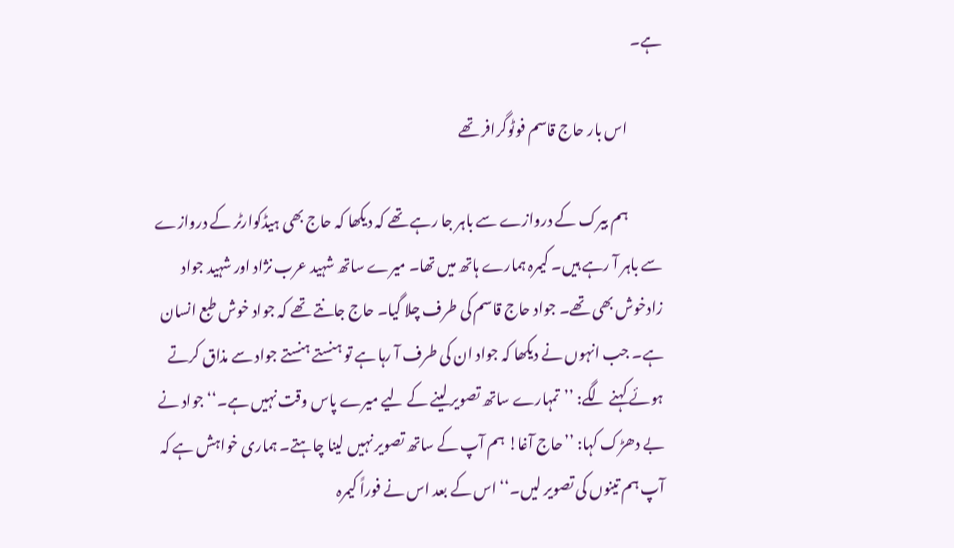ہے۔

            اس بار حاج قاسم فوٹوگرافر تھے

            ہم بیرک کے دروازے سے باہر جا رہے تھے کہ دیکھا کہ حاج بھی ہیڈکوارٹر کے دروازے سے باہر آ رہے ہیں۔ کیمرہ ہمارے ہاتھ میں تھا۔ میرے ساتھ شہید عرب نژاد اور شہید جواد زادخوش بھی تھے۔ جواد حاج قاسم کی طرف چلا گیا۔ حاج جانتے تھے کہ جواد خوش طبع انسان ہے۔ جب انہوں نے دیکھا کہ جواد ان کی طرف آ رہا ہے تو ہنستے ہنستے جواد سے مذاق کرتے ہوئے کہنے لگے: ’’تمہارے ساتھ تصویر لینے کے لیے میرے پاس وقت نہیں ہے۔‘‘ جواد نے بے دھڑک کہا: ’’حاج آغا! ہم آپ کے ساتھ تصویر نہیں لینا چاہتے۔ ہماری خواہش ہے کہ آپ ہم تینوں کی تصویر لیں۔‘‘ اس کے بعد اس نے فوراً کیمرہ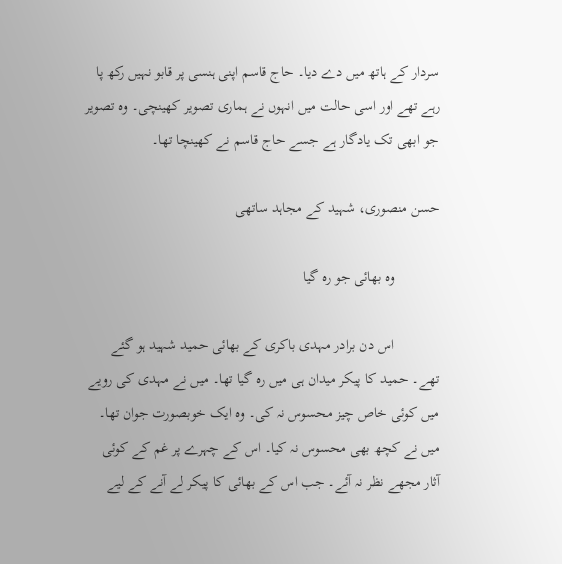سردار کے ہاتھ میں دے دیا۔ حاج قاسم اپنی ہنسی پر قابو نہیں رکھ پا رہے تھے اور اسی حالت میں انہوں نے ہماری تصویر کھینچی۔ وہ تصویر جو ابھی تک یادگار ہے جسے حاج قاسم نے کھینچا تھا۔

حسن منصوری، شہید کے مجاہد ساتھی

            وہ بھائی جو رہ گیا

            اس دن برادر مہدی باکری کے بھائی حمید شہید ہو گئے تھے۔ حمید کا پیکر میدان ہی میں رہ گیا تھا۔ میں نے مہدی کی رویے میں کوئی خاص چیز محسوس نہ کی۔ وہ ایک خوبصورت جوان تھا۔ میں نے کچھ بھی محسوس نہ کیا۔ اس کے چہرے پر غم کے کوئی آثار مجھے نظر نہ آئے۔ جب اس کے بھائی کا پیکر لے آنے کے لیے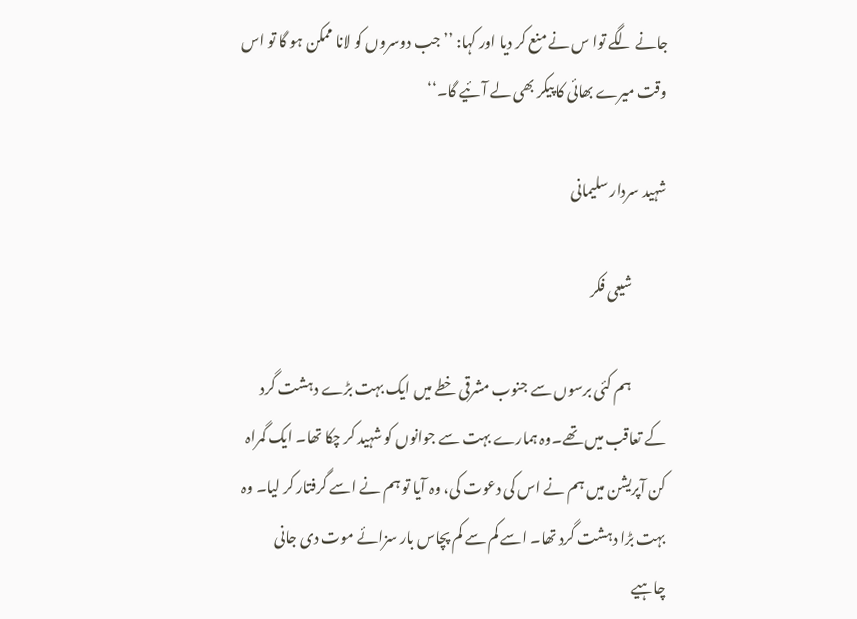جانے لگے توا س نے منع کر دیا اور کہا: ’’جب دوسروں کو لانا ممکن ہو گا تو اس وقت میرے بھائی کا پیکر بھی لے آئیے گا۔‘‘

شہید سردار سلیمانی

            شیعی فکر

            ہم کئی برسوں سے جنوب مشرقی خطے میں ایک بہت بڑے دہشت گرد کے تعاقب میں تھے۔وہ ہمارے بہت سے جوانوں کو شہید کر چکا تھا۔ ایک گمراہ کن آپریشن میں ہم نے اس کی دعوت کی، وہ آیا تو ہم نے اسے گرفتار کر لیا۔ وہ بہت بڑا دہشت گرد تھا۔ اسے کم سے کم پچاس بار سزائے موت دی جانی چاہیے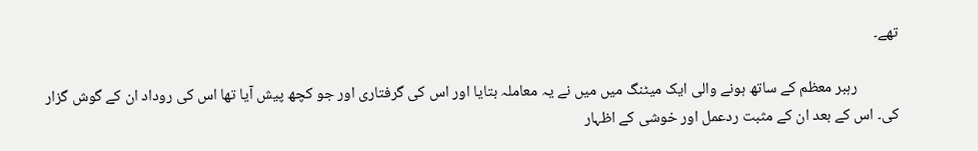تھے۔

            رہبر معظم کے ساتھ ہونے والی ایک میٹنگ میں میں نے یہ معاملہ بتایا اور اس کی گرفتاری اور جو کچھ پیش آیا تھا اس کی روداد ان کے گوش گزار کی۔ اس کے بعد ان کے مثبت ردعمل اور خوشی کے اظہار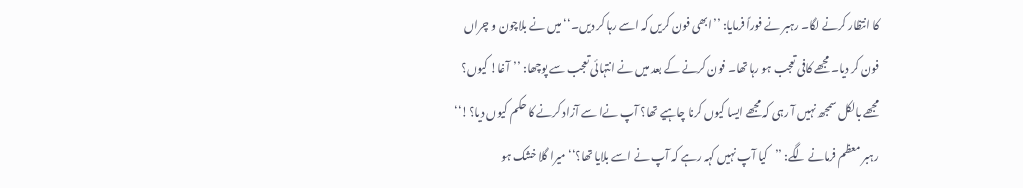کا انتظار کرنے لگا۔ رہبر نے فوراً فرمایا: ’’ابھی فون کریں کہ اسے رہا کر دیں۔‘‘ میں نے بلاچون و چراں فون کر دیا۔ مجھے کافی تعجب ہو رہا تھا۔ فون کرنے کے بعد میں نے انتہائی تعجب سے پوچھا: ’’آغا! کیوں؟ مجھے بالکل سمجھ نہیں آ رہی کہ مجھے ایسا کیوں کرنا چاہیے تھا؟ آپ نےا سے آزاد کرنے کا حکم کیوں دیا؟!‘‘ رہبر معظم فرمانے لگے: ’’کیا آپ نہیں کہہ رہے کہ آپ نے اسے بلایا تھا؟‘‘ میرا گلا خشک ہو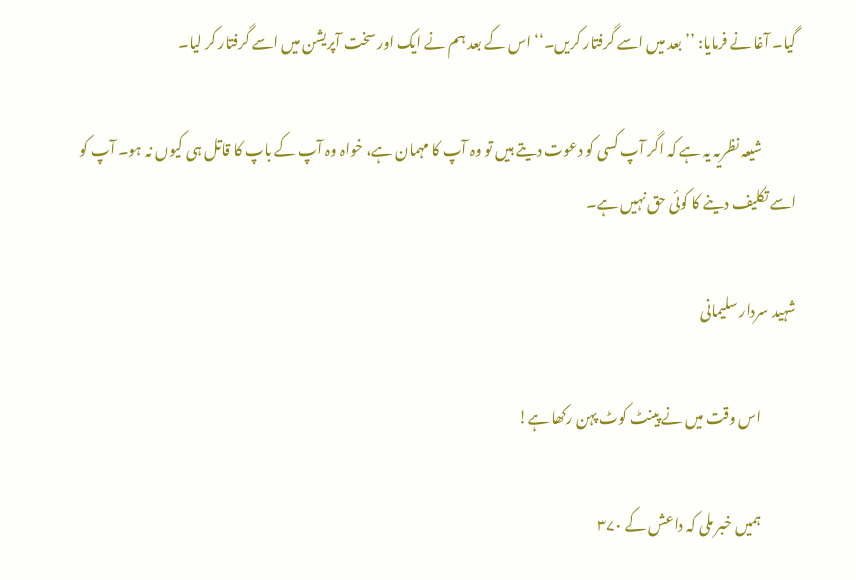گیا۔ آغا نے فرمایا: ’’بعد میں اسے گرفتار کریں۔‘‘ اس کے بعد ہم نے ایک اور سخت آپریشن میں اسے گرفتار کر لیا۔

            شیعہ نظریہ یہ ہے کہ اگر آپ کسی کو دعوت دیتے ہیں تو وہ آپ کا مہمان ہے، خواہ وہ آپ کے باپ کا قاتل ہی کیوں نہ ہو۔ آپ کو اسے تکلیف دینے کا کوئی حق نہیں ہے۔

شہید سردار سلیمانی

            اس وقت میں نے پینٹ کوٹ پہن رکھا ہے!

            ہمیں خبر ملی کہ داعش کے ۳۷۰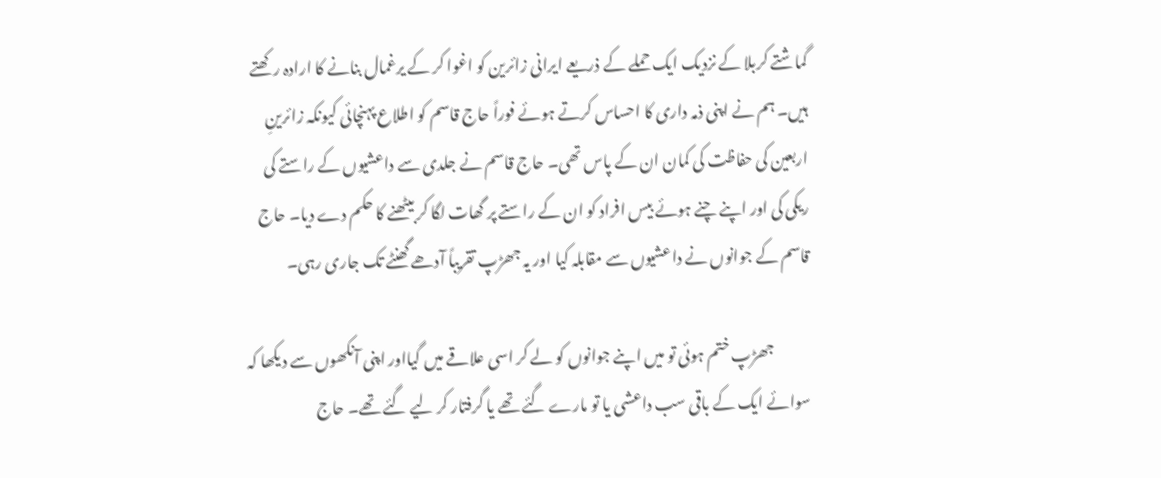گماشتے کربلا کے نزدیک ایک حملے کے ذریعے ایرانی زائرین کو اغوا کر کے یرغمال بنانے کا ارادہ رکھتے ہیں۔ ہم نے اپنی ذمہ داری کا احساس کرتے ہوئے فوراً حاج قاسم کو اطلاع پہنچائی کیونکہ زائرینِ اربعین کی حفاظت کی کمان ان کے پاس تھی۔ حاج قاسم نے جلدی سے داعشیوں کے راستے کی ریکی کی اور اپنے چنے ہوئے بیس افراد کو ان کے راستے پر گھات لگا کر بیٹھنے کا حکم دے دیا۔ حاج قاسم کے جوانوں نے داعشیوں سے مقابلہ کیا اور یہ جھڑپ تقریباً آدھے گھنٹے تک جاری رہی۔

            جھڑپ ختم ہوئی تو میں اپنے جوانوں کو لے کر اسی علاقے میں گیااور اپنی آنکھوں سے دیکھا کہ سوائے ایک کے باقی سب داعشی یا تو مارے گئے تھے یا گرفتار کر لیے گئے تھے۔ حاج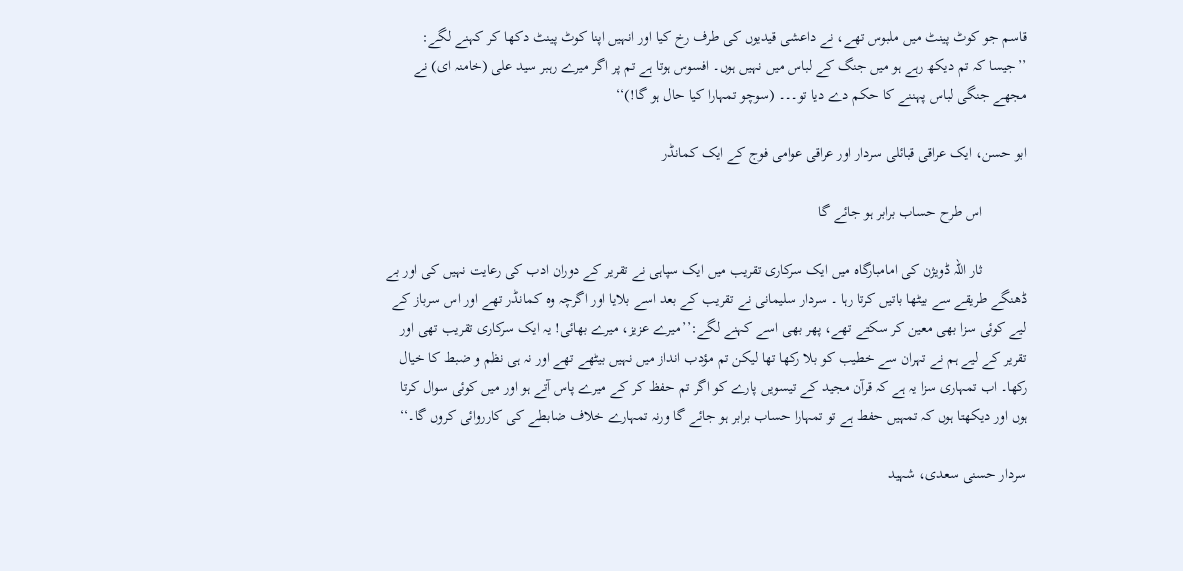قاسم جو کوٹ پینٹ میں ملبوس تھے، نے داعشی قیدیوں کی طرف رخ کیا اور انہیں اپنا کوٹ پینٹ دکھا کر کہنے لگے: ’’جیسا کہ تم دیکھ رہے ہو میں جنگ کے لباس میں نہیں ہوں۔ افسوس ہوتا ہے تم پر اگر میرے رہبر سید علی (خامنہ ای) نے مجھے جنگی لباس پہننے کا حکم دے دیا تو۔۔۔ (سوچو تمہارا کیا حال ہو گا!)‘‘

ابو حسن، ایک عراقی قبائلی سردار اور عراقی عوامی فوج کے ایک کمانڈر

            اس طرح حساب برابر ہو جائے گا

            ثار اللہ ڈویژن کی امامبارگاہ میں ایک سرکاری تقریب میں ایک سپاہی نے تقریر کے دوران ادب کی رعایت نہیں کی اور بے ڈھنگے طریقے سے بیٹھا باتیں کرتا رہا ۔ سردار سلیمانی نے تقریب کے بعد اسے بلایا اور اگرچہ وہ کمانڈر تھے اور اس سرباز کے لیے کوئی سزا بھی معین کر سکتے تھے، پھر بھی اسے کہنے لگے:’’میرے عزیز، میرے بھائی! یہ ایک سرکاری تقریب تھی اور تقریر کے لیے ہم نے تہران سے خطیب کو بلا رکھا تھا لیکن تم مؤدب انداز میں نہیں بیٹھے تھے اور نہ ہی نظم و ضبط کا خیال رکھا۔ اب تمہاری سزا یہ ہے کہ قرآن مجید کے تیسویں پارے کو اگر تم حفظ کر کے میرے پاس آتے ہو اور میں کوئی سوال کرتا ہوں اور دیکھتا ہوں کہ تمہیں حفط ہے تو تمہارا حساب برابر ہو جائے گا ورنہ تمہارے خلاف ضابطے کی کارروائی کروں گا۔‘‘

سردار حسنی سعدی، شہید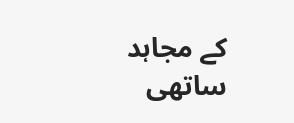کے مجاہد ساتھی